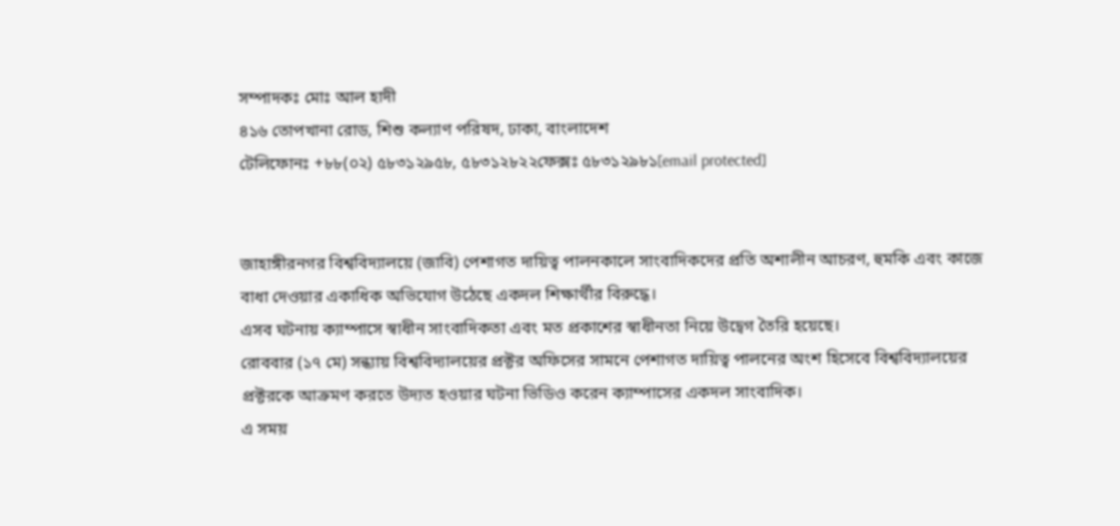সম্পাদকঃ মোঃ আল হাদী
৪১৬ তোপখানা রোড, শিশু কল্যাণ পরিষদ, ঢাকা, বাংলাদেশ
টেলিফোনঃ +৮৮(০২) ৫৮৩১২৯৫৮, ৫৮৩১২৮২২ফেক্সঃ ৫৮৩১২৯৮১[email protected]


জাহাঙ্গীরনগর বিশ্ববিদ্যালয়ে (জাবি) পেশাগত দায়িত্ব পালনকালে সাংবাদিকদের প্রতি অশালীন আচরণ, হুমকি এবং কাজে বাধা দেওয়ার একাধিক অভিযোগ উঠেছে একদল শিক্ষার্থীর বিরুদ্ধে।
এসব ঘটনায় ক্যাম্পাসে স্বাধীন সাংবাদিকতা এবং মত প্রকাশের স্বাধীনতা নিয়ে উদ্বেগ তৈরি হয়েছে।
রোববার (১৭ মে) সন্ধ্যায় বিশ্ববিদ্যালয়ের প্রক্টর অফিসের সামনে পেশাগত দায়িত্ব পালনের অংশ হিসেবে বিশ্ববিদ্যালয়ের প্রক্টরকে আক্রমণ করতে উদ্যত হওয়ার ঘটনা ভিডিও করেন ক্যাম্পাসের একদল সাংবাদিক।
এ সময়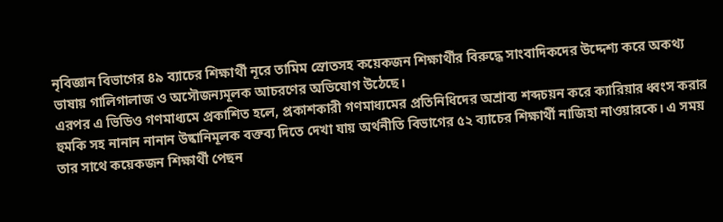নৃবিজ্ঞান বিভাগের ৪৯ ব্যাচের শিক্ষার্থী নূরে তামিম স্রোতসহ কয়েকজন শিক্ষার্থীর বিরুদ্ধে সাংবাদিকদের উদ্দেশ্য করে অকথ্য ভাষায় গালিগালাজ ও অসৌজন্যমূলক আচরণের অভিযোগ উঠেছে।
এরপর এ ভিডিও গণমাধ্যমে প্রকাশিত হলে, প্রকাশকারী গণমাধ্যমের প্রতিনিধিদের অশ্রাব্য শব্দচয়ন করে ক্যারিয়ার ধ্বংস করার হুমকি সহ নানান নানান উষ্কানিমূলক বক্তব্য দিতে দেখা যায় অর্থনীতি বিভাগের ৫২ ব্যাচের শিক্ষার্থী নাজিহা নাওয়ারকে। এ সময় তার সাথে কয়েকজন শিক্ষার্থী পেছন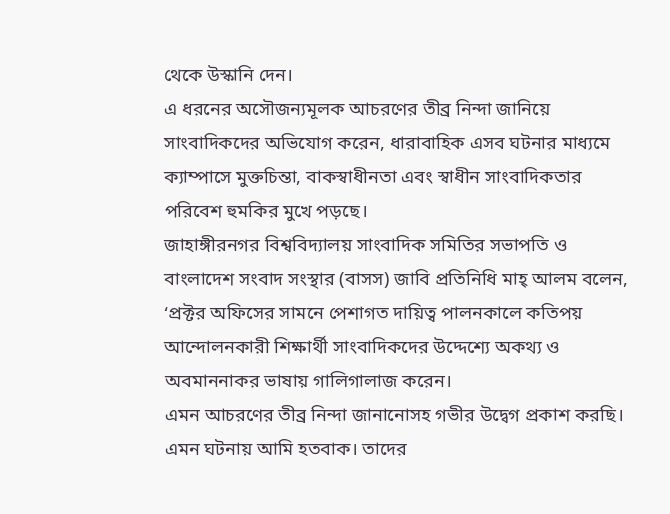থেকে উস্কানি দেন।
এ ধরনের অসৌজন্যমূলক আচরণের তীব্র নিন্দা জানিয়ে সাংবাদিকদের অভিযোগ করেন, ধারাবাহিক এসব ঘটনার মাধ্যমে ক্যাম্পাসে মুক্তচিন্তা, বাকস্বাধীনতা এবং স্বাধীন সাংবাদিকতার পরিবেশ হুমকির মুখে পড়ছে।
জাহাঙ্গীরনগর বিশ্ববিদ্যালয় সাংবাদিক সমিতির সভাপতি ও বাংলাদেশ সংবাদ সংস্থার (বাসস) জাবি প্রতিনিধি মাহ্ আলম বলেন, ‘প্রক্টর অফিসের সামনে পেশাগত দায়িত্ব পালনকালে কতিপয় আন্দোলনকারী শিক্ষার্থী সাংবাদিকদের উদ্দেশ্যে অকথ্য ও অবমাননাকর ভাষায় গালিগালাজ করেন।
এমন আচরণের তীব্র নিন্দা জানানোসহ গভীর উদ্বেগ প্রকাশ করছি। এমন ঘটনায় আমি হতবাক। তাদের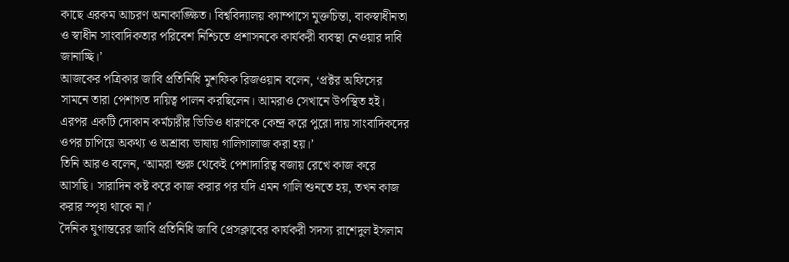কাছে এরকম আচরণ অনাকাঙ্ক্ষিত। বিশ্ববিদ্যালয় ক্যাম্পাসে মুক্তচিন্তা, বাকস্বাধীনতা ও স্বাধীন সাংবাদিকতার পরিবেশ নিশ্চিতে প্রশাসনকে কার্যকরী ব্যবস্থা নেওয়ার দাবি জানাচ্ছি।’
আজকের পত্রিকার জাবি প্রতিনিধি মুশফিক রিজওয়ান বলেন, ‘প্রক্টর অফিসের সামনে তারা পেশাগত দায়িত্ব পালন করছিলেন। আমরাও সেখানে উপস্থিত হই।
এরপর একটি দোকান কর্মচারীর ভিডিও ধারণকে কেন্দ্র করে পুরো দায় সাংবাদিকদের ওপর চাপিয়ে অকথ্য ও অশ্রাব্য ভাষায় গালিগালাজ করা হয়।’
তিনি আরও বলেন, ‘আমরা শুরু থেকেই পেশাদারিত্ব বজায় রেখে কাজ করে আসছি। সারাদিন কষ্ট করে কাজ করার পর যদি এমন গালি শুনতে হয়, তখন কাজ করার স্পৃহা থাকে না।’
দৈনিক যুগান্তরের জাবি প্রতিনিধি জাবি প্রেসক্লাবের কার্যকরী সদস্য রাশেদুল ইসলাম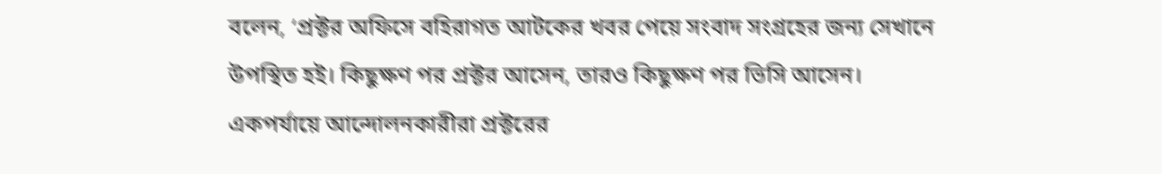বলেন, ‘প্রক্টর অফিসে বহিরাগত আটকের খবর পেয়ে সংবাদ সংগ্রহের জন্য সেখানে উপস্থিত হই। কিছুক্ষণ পর প্রক্টর আসেন, তারও কিছুক্ষণ পর ভিসি আসেন।
একপর্যায়ে আন্দোলনকারীরা প্রক্টরের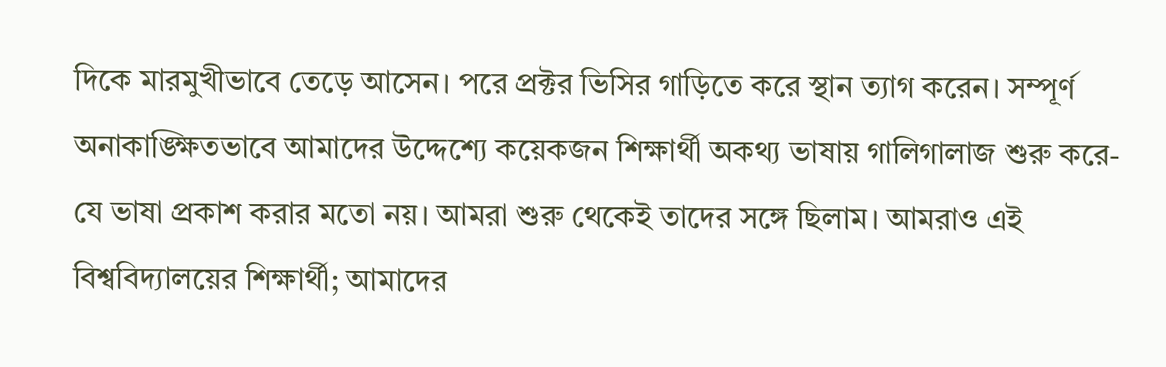দিকে মারমুখীভাবে তেড়ে আসেন। পরে প্রক্টর ভিসির গাড়িতে করে স্থান ত্যাগ করেন। সম্পূর্ণ অনাকাঙ্ক্ষিতভাবে আমাদের উদ্দেশ্যে কয়েকজন শিক্ষার্থী অকথ্য ভাষায় গালিগালাজ শুরু করে- যে ভাষা প্রকাশ করার মতো নয়। আমরা শুরু থেকেই তাদের সঙ্গে ছিলাম। আমরাও এই বিশ্ববিদ্যালয়ের শিক্ষার্থী; আমাদের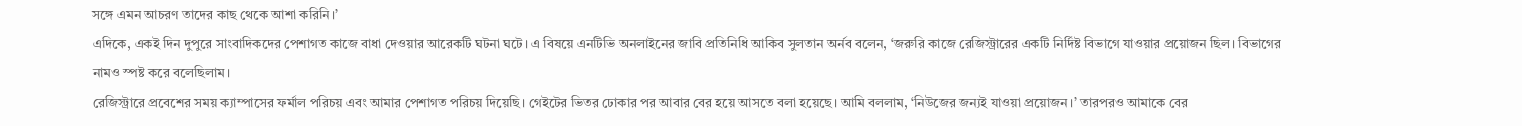সঙ্গে এমন আচরণ তাদের কাছ থেকে আশা করিনি।’
এদিকে, একই দিন দুপুরে সাংবাদিকদের পেশাগত কাজে বাধা দেওয়ার আরেকটি ঘটনা ঘটে। এ বিষয়ে এনটিভি অনলাইনের জাবি প্রতিনিধি আকিব সুলতান অর্নব বলেন, ‘জরুরি কাজে রেজিস্ট্রারের একটি নির্দিষ্ট বিভাগে যাওয়ার প্রয়োজন ছিল। বিভাগের নামও স্পষ্ট করে বলেছিলাম।
রেজিস্ট্রারে প্রবেশের সময় ক্যাম্পাসের ফর্মাল পরিচয় এবং আমার পেশাগত পরিচয় দিয়েছি। গেইটের ভিতর ঢোকার পর আবার বের হয়ে আসতে বলা হয়েছে। আমি বললাম, ‘নিউজের জন্যই যাওয়া প্রয়োজন।’ তারপরও আমাকে বের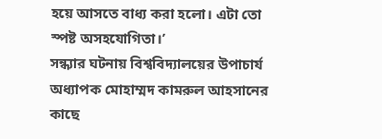হয়ে আসতে বাধ্য করা হলো। এটা তো স্পষ্ট অসহযোগিতা।’
সন্ধ্যার ঘটনায় বিশ্ববিদ্যালয়ের উপাচার্য অধ্যাপক মোহাম্মদ কামরুল আহসানের কাছে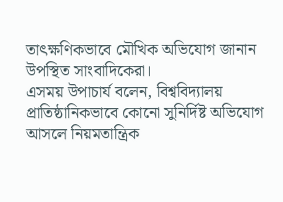তাৎক্ষণিকভাবে মৌখিক অভিযোগ জানান উপস্থিত সাংবাদিকেরা।
এসময় উপাচার্য বলেন, বিশ্ববিদ্যালয় প্রাতিষ্ঠানিকভাবে কোনো সুনির্দিষ্ট অভিযোগ আসলে নিয়মতান্ত্রিক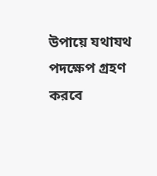উপায়ে যথাযথ পদক্ষেপ গ্রহণ করবে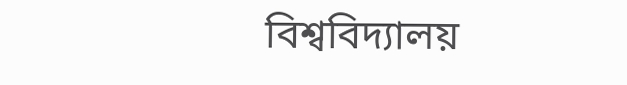বিশ্ববিদ্যালয়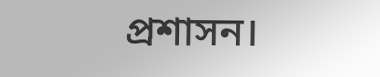প্রশাসন।